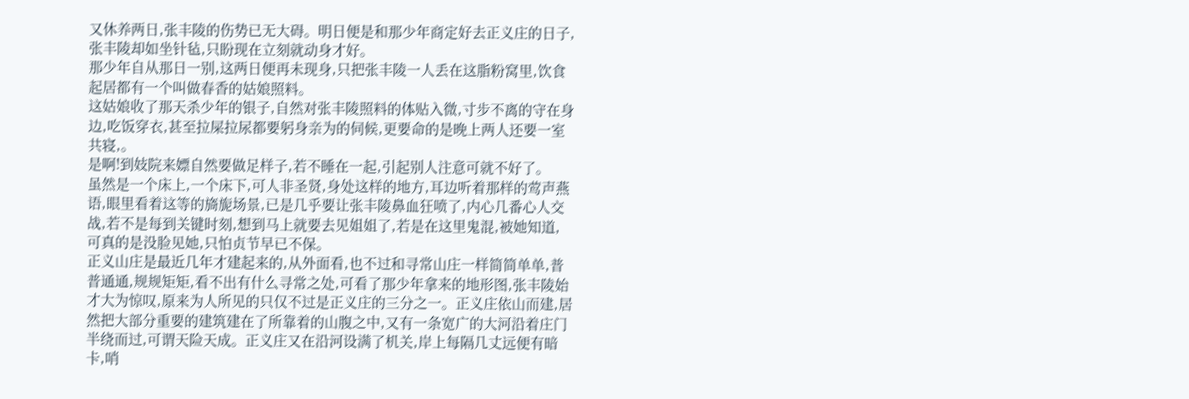又休养两日,张丰陵的伤势已无大碍。明日便是和那少年商定好去正义庄的日子,张丰陵却如坐针毡,只盼现在立刻就动身才好。
那少年自从那日一别,这两日便再未现身,只把张丰陵一人丢在这脂粉窝里,饮食起居都有一个叫做春香的姑娘照料。
这姑娘收了那天杀少年的银子,自然对张丰陵照料的体贴入微,寸步不离的守在身边,吃饭穿衣,甚至拉屎拉尿都要躬身亲为的伺候,更要命的是晚上两人还要一室共寝,。
是啊!到妓院来嫖自然要做足样子,若不睡在一起,引起别人注意可就不好了。
虽然是一个床上,一个床下,可人非圣贤,身处这样的地方,耳边听着那样的莺声燕语,眼里看着这等的旖旎场景,已是几乎要让张丰陵鼻血狂喷了,内心几番心人交战,若不是每到关键时刻,想到马上就要去见姐姐了,若是在这里鬼混,被她知道,可真的是没脸见她,只怕贞节早已不保。
正义山庄是最近几年才建起来的,从外面看,也不过和寻常山庄一样简简单单,普普通通,规规矩矩,看不出有什么寻常之处,可看了那少年拿来的地形图,张丰陵始才大为惊叹,原来为人所见的只仅不过是正义庄的三分之一。正义庄依山而建,居然把大部分重要的建筑建在了所靠着的山腹之中,又有一条宽广的大河沿着庄门半绕而过,可谓天险天成。正义庄又在沿河设满了机关,岸上每隔几丈远便有暗卡,哨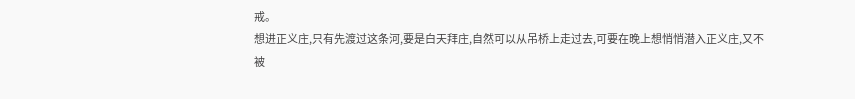戒。
想进正义庄,只有先渡过这条河,要是白天拜庄,自然可以从吊桥上走过去,可要在晚上想悄悄潜入正义庄,又不被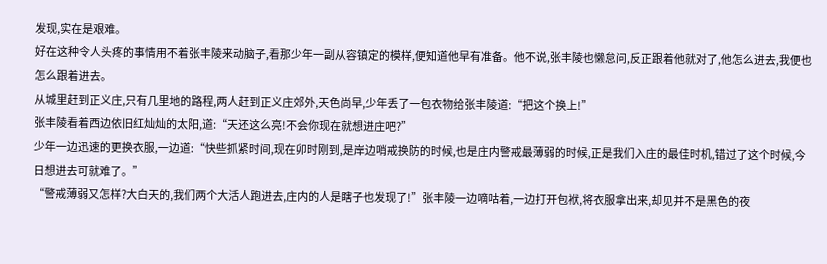发现,实在是艰难。
好在这种令人头疼的事情用不着张丰陵来动脑子,看那少年一副从容镇定的模样,便知道他早有准备。他不说,张丰陵也懒怠问,反正跟着他就对了,他怎么进去,我便也怎么跟着进去。
从城里赶到正义庄,只有几里地的路程,两人赶到正义庄郊外,天色尚早,少年丢了一包衣物给张丰陵道:“把这个换上!”
张丰陵看着西边依旧红灿灿的太阳,道:“天还这么亮!不会你现在就想进庄吧?”
少年一边迅速的更换衣服,一边道:“快些抓紧时间,现在卯时刚到,是岸边哨戒换防的时候,也是庄内警戒最薄弱的时候,正是我们入庄的最佳时机,错过了这个时候,今日想进去可就难了。”
“警戒薄弱又怎样?大白天的,我们两个大活人跑进去,庄内的人是瞎子也发现了!”张丰陵一边嘀咕着,一边打开包袱,将衣服拿出来,却见并不是黑色的夜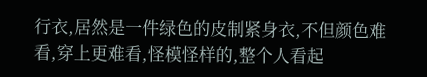行衣,居然是一件绿色的皮制紧身衣,不但颜色难看,穿上更难看,怪模怪样的,整个人看起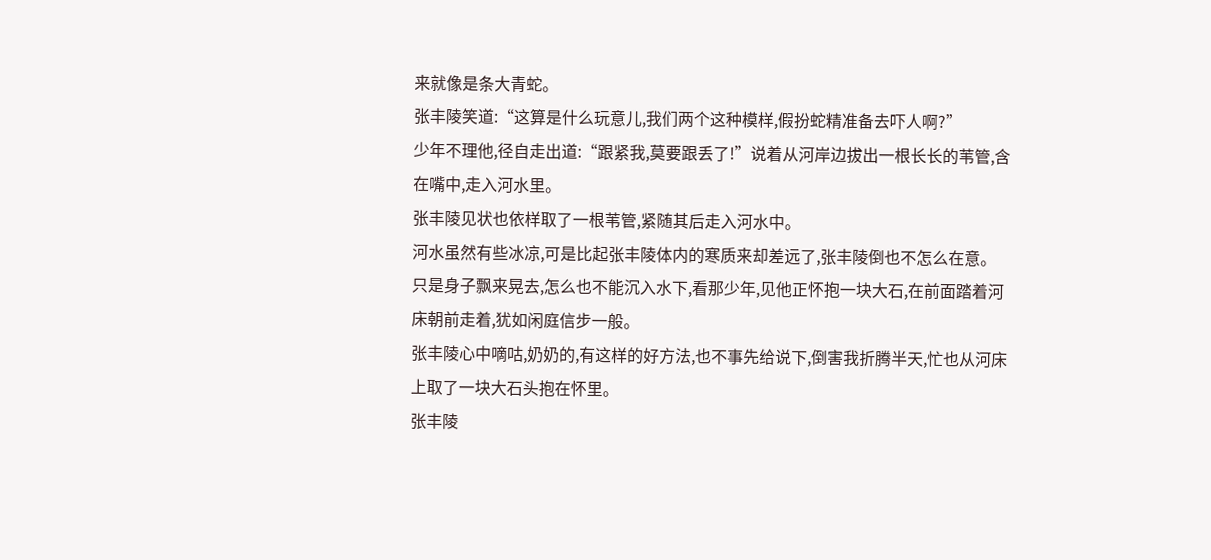来就像是条大青蛇。
张丰陵笑道:“这算是什么玩意儿,我们两个这种模样,假扮蛇精准备去吓人啊?”
少年不理他,径自走出道:“跟紧我,莫要跟丢了!”说着从河岸边拔出一根长长的苇管,含在嘴中,走入河水里。
张丰陵见状也依样取了一根苇管,紧随其后走入河水中。
河水虽然有些冰凉,可是比起张丰陵体内的寒质来却差远了,张丰陵倒也不怎么在意。只是身子飘来晃去,怎么也不能沉入水下,看那少年,见他正怀抱一块大石,在前面踏着河床朝前走着,犹如闲庭信步一般。
张丰陵心中嘀咕,奶奶的,有这样的好方法,也不事先给说下,倒害我折腾半天,忙也从河床上取了一块大石头抱在怀里。
张丰陵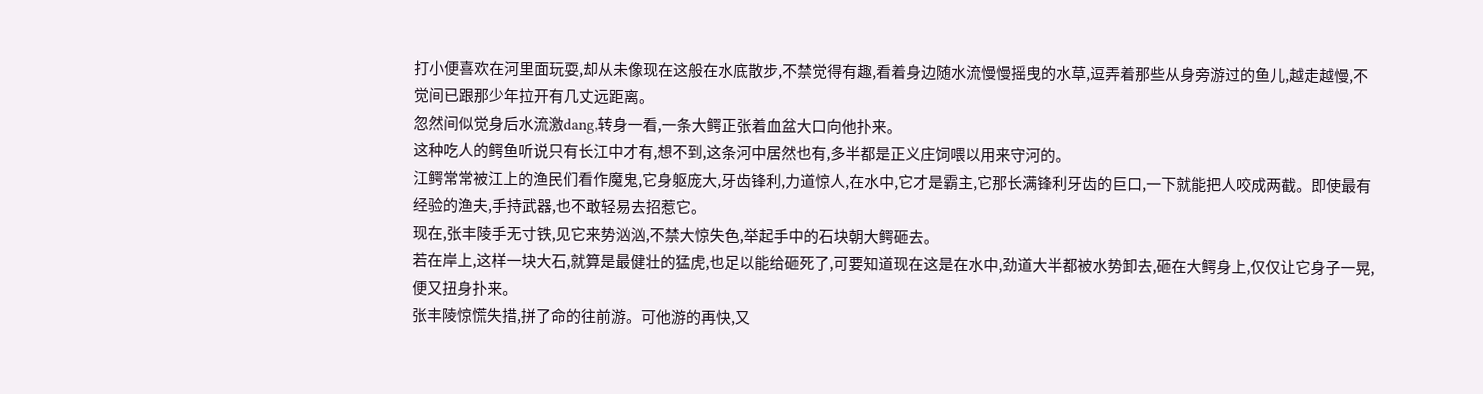打小便喜欢在河里面玩耍,却从未像现在这般在水底散步,不禁觉得有趣,看着身边随水流慢慢摇曳的水草,逗弄着那些从身旁游过的鱼儿,越走越慢,不觉间已跟那少年拉开有几丈远距离。
忽然间似觉身后水流激dang,转身一看,一条大鳄正张着血盆大口向他扑来。
这种吃人的鳄鱼听说只有长江中才有,想不到,这条河中居然也有,多半都是正义庄饲喂以用来守河的。
江鳄常常被江上的渔民们看作魔鬼,它身躯庞大,牙齿锋利,力道惊人,在水中,它才是霸主,它那长满锋利牙齿的巨口,一下就能把人咬成两截。即使最有经验的渔夫,手持武器,也不敢轻易去招惹它。
现在,张丰陵手无寸铁,见它来势汹汹,不禁大惊失色,举起手中的石块朝大鳄砸去。
若在岸上,这样一块大石,就算是最健壮的猛虎,也足以能给砸死了,可要知道现在这是在水中,劲道大半都被水势卸去,砸在大鳄身上,仅仅让它身子一晃,便又扭身扑来。
张丰陵惊慌失措,拼了命的往前游。可他游的再快,又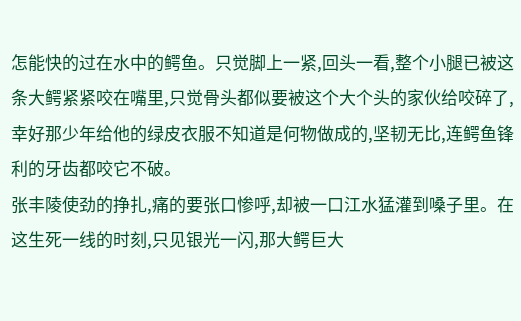怎能快的过在水中的鳄鱼。只觉脚上一紧,回头一看,整个小腿已被这条大鳄紧紧咬在嘴里,只觉骨头都似要被这个大个头的家伙给咬碎了,幸好那少年给他的绿皮衣服不知道是何物做成的,坚韧无比,连鳄鱼锋利的牙齿都咬它不破。
张丰陵使劲的挣扎,痛的要张口惨呼,却被一口江水猛灌到嗓子里。在这生死一线的时刻,只见银光一闪,那大鳄巨大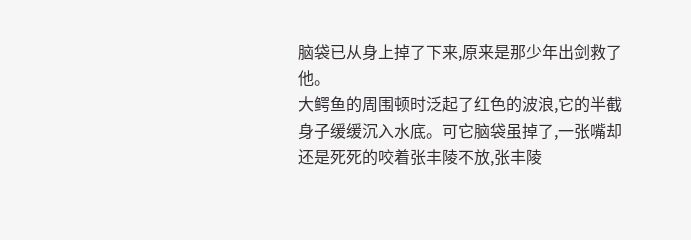脑袋已从身上掉了下来,原来是那少年出剑救了他。
大鳄鱼的周围顿时泛起了红色的波浪,它的半截身子缓缓沉入水底。可它脑袋虽掉了,一张嘴却还是死死的咬着张丰陵不放,张丰陵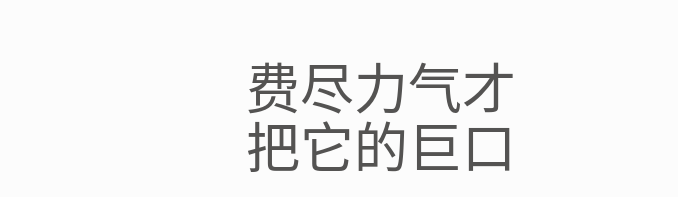费尽力气才把它的巨口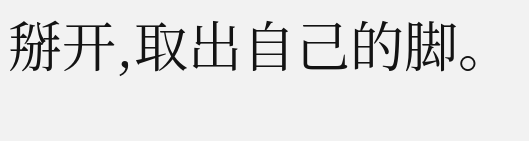掰开,取出自己的脚。